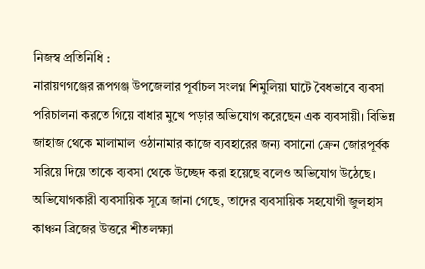নিজস্ব প্রতিনিধি :
নারায়ণগঞ্জের রূপগঞ্জ উপজেলার পূর্বাচল সংলগ্ন শিমুলিয়া ঘাটে বৈধভাবে ব্যবসা পরিচালনা করতে গিয়ে বাধার মুখে পড়ার অভিযোগ করেছেন এক ব্যবসায়ী। বিভিন্ন জাহাজ থেকে মালামাল ওঠানামার কাজে ব্যবহারের জন্য বসানো ক্রেন জোরপূর্বক সরিয়ে দিয়ে তাকে ব্যবসা থেকে উচ্ছেদ করা হয়েছে বলেও অভিযোগ উঠেছে।
অভিযোগকারী ব্যবসায়িক সূত্রে জানা গেছে, তাদের ব্যবসায়িক সহযোগী জুলহাস কাঞ্চন ব্রিজের উত্তরে শীতলক্ষ্যা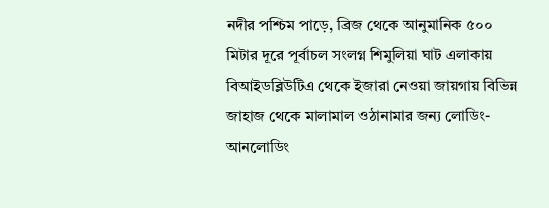নদীর পশ্চিম পাড়ে, ব্রিজ থেকে আনুমানিক ৫০০ মিটার দূরে পূর্বাচল সংলগ্ন শিমুলিয়া ঘাট এলাকায় বিআইডব্লিউটিএ থেকে ইজারা নেওয়া জায়গায় বিভিন্ন জাহাজ থেকে মালামাল ওঠানামার জন্য লোডিং-আনলোডিং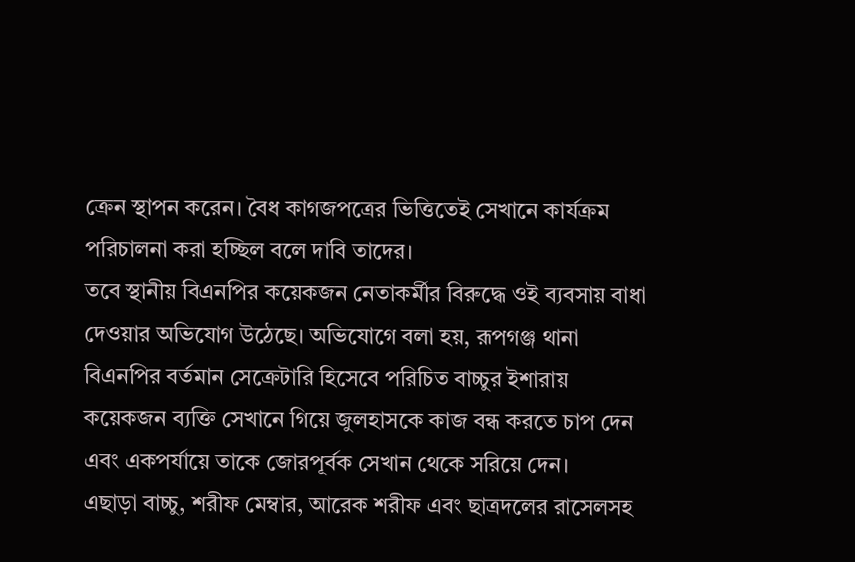ক্রেন স্থাপন করেন। বৈধ কাগজপত্রের ভিত্তিতেই সেখানে কার্যক্রম পরিচালনা করা হচ্ছিল বলে দাবি তাদের।
তবে স্থানীয় বিএনপির কয়েকজন নেতাকর্মীর বিরুদ্ধে ওই ব্যবসায় বাধা দেওয়ার অভিযোগ উঠেছে। অভিযোগে বলা হয়, রূপগঞ্জ থানা বিএনপির বর্তমান সেক্রেটারি হিসেবে পরিচিত বাচ্চুর ইশারায় কয়েকজন ব্যক্তি সেখানে গিয়ে জুলহাসকে কাজ বন্ধ করতে চাপ দেন এবং একপর্যায়ে তাকে জোরপূর্বক সেখান থেকে সরিয়ে দেন।
এছাড়া বাচ্চু, শরীফ মেম্বার, আরেক শরীফ এবং ছাত্রদলের রাসেলসহ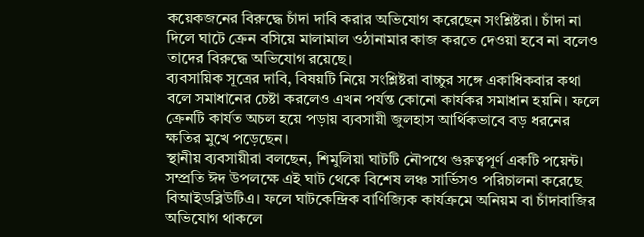কয়েকজনের বিরুদ্ধে চাঁদা দাবি করার অভিযোগ করেছেন সংশ্লিষ্টরা। চাঁদা না দিলে ঘাটে ক্রেন বসিয়ে মালামাল ওঠানামার কাজ করতে দেওয়া হবে না বলেও তাদের বিরুদ্ধে অভিযোগ রয়েছে।
ব্যবসায়িক সূত্রের দাবি, বিষয়টি নিয়ে সংশ্লিষ্টরা বাচ্চুর সঙ্গে একাধিকবার কথা বলে সমাধানের চেষ্টা করলেও এখন পর্যন্ত কোনো কার্যকর সমাধান হয়নি। ফলে ক্রেনটি কার্যত অচল হয়ে পড়ায় ব্যবসায়ী জুলহাস আর্থিকভাবে বড় ধরনের ক্ষতির মুখে পড়েছেন।
স্থানীয় ব্যবসায়ীরা বলছেন, শিমুলিয়া ঘাটটি নৌপথে গুরুত্বপূর্ণ একটি পয়েন্ট। সম্প্রতি ঈদ উপলক্ষে এই ঘাট থেকে বিশেষ লঞ্চ সার্ভিসও পরিচালনা করেছে বিআইডব্লিউটিএ। ফলে ঘাটকেন্দ্রিক বাণিজ্যিক কার্যক্রমে অনিয়ম বা চাঁদাবাজির অভিযোগ থাকলে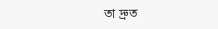তা দ্রুত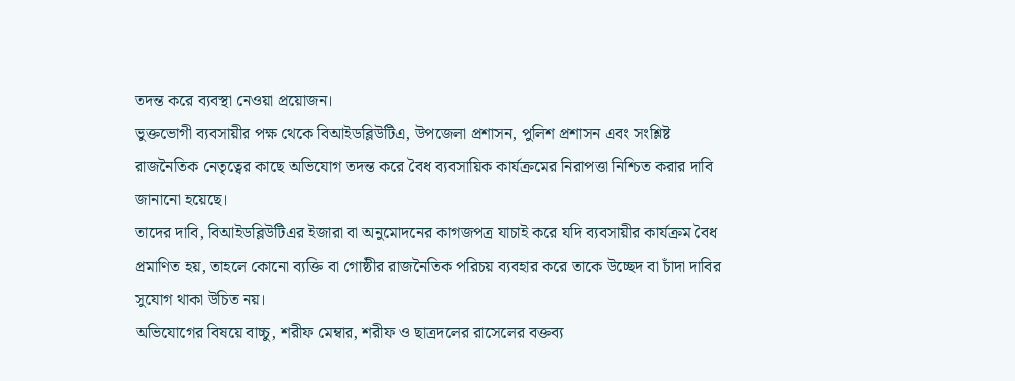তদন্ত করে ব্যবস্থা নেওয়া প্রয়োজন।
ভুক্তভোগী ব্যবসায়ীর পক্ষ থেকে বিআইডব্লিউটিএ, উপজেলা প্রশাসন, পুলিশ প্রশাসন এবং সংশ্লিষ্ট রাজনৈতিক নেতৃত্বের কাছে অভিযোগ তদন্ত করে বৈধ ব্যবসায়িক কার্যক্রমের নিরাপত্তা নিশ্চিত করার দাবি জানানো হয়েছে।
তাদের দাবি, বিআইডব্লিউটিএর ইজারা বা অনুমোদনের কাগজপত্র যাচাই করে যদি ব্যবসায়ীর কার্যক্রম বৈধ প্রমাণিত হয়, তাহলে কোনো ব্যক্তি বা গোষ্ঠীর রাজনৈতিক পরিচয় ব্যবহার করে তাকে উচ্ছেদ বা চাঁদা দাবির সুযোগ থাকা উচিত নয়।
অভিযোগের বিষয়ে বাচ্চু, শরীফ মেম্বার, শরীফ ও ছাত্রদলের রাসেলের বক্তব্য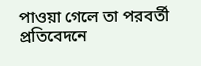পাওয়া গেলে তা পরবর্তী প্রতিবেদনে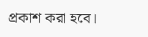প্রকাশ করা হবে।